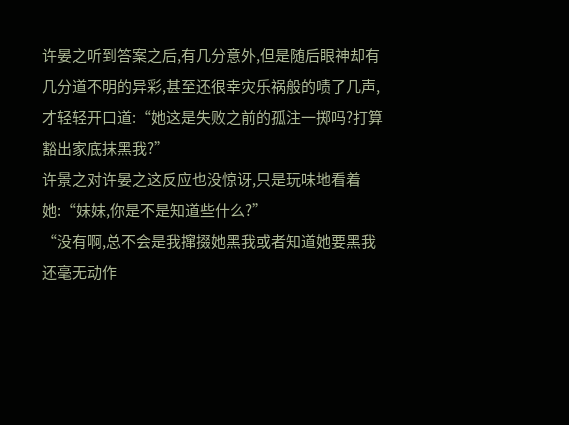许晏之听到答案之后,有几分意外,但是随后眼神却有几分道不明的异彩,甚至还很幸灾乐祸般的啧了几声,才轻轻开口道:“她这是失败之前的孤注一掷吗?打算豁出家底抹黑我?”
许景之对许晏之这反应也没惊讶,只是玩味地看着她:“妹妹,你是不是知道些什么?”
“没有啊,总不会是我撺掇她黑我或者知道她要黑我还毫无动作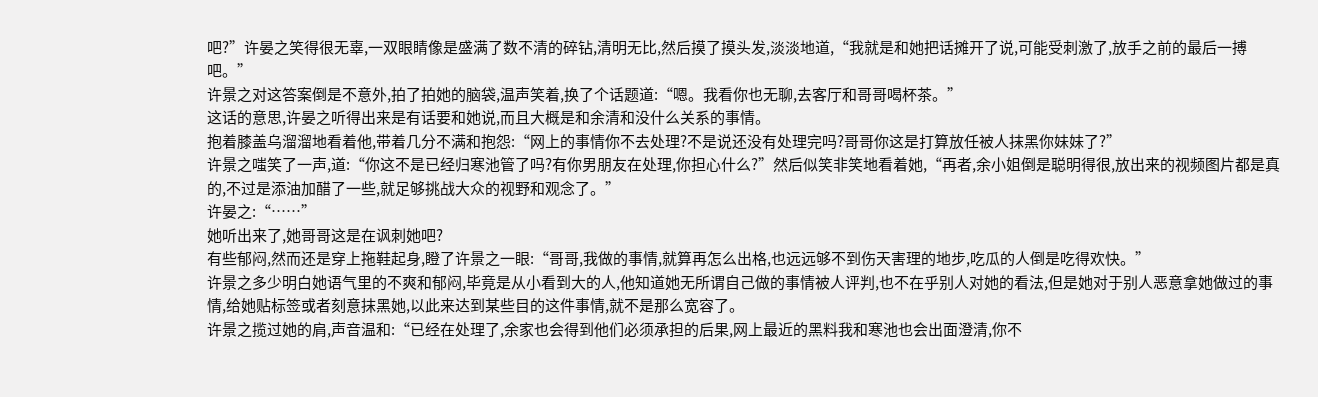吧?”许晏之笑得很无辜,一双眼睛像是盛满了数不清的碎钻,清明无比,然后摸了摸头发,淡淡地道,“我就是和她把话摊开了说,可能受刺激了,放手之前的最后一搏吧。”
许景之对这答案倒是不意外,拍了拍她的脑袋,温声笑着,换了个话题道:“嗯。我看你也无聊,去客厅和哥哥喝杯茶。”
这话的意思,许晏之听得出来是有话要和她说,而且大概是和余清和没什么关系的事情。
抱着膝盖乌溜溜地看着他,带着几分不满和抱怨:“网上的事情你不去处理?不是说还没有处理完吗?哥哥你这是打算放任被人抹黑你妹妹了?”
许景之嗤笑了一声,道:“你这不是已经归寒池管了吗?有你男朋友在处理,你担心什么?”然后似笑非笑地看着她,“再者,余小姐倒是聪明得很,放出来的视频图片都是真的,不过是添油加醋了一些,就足够挑战大众的视野和观念了。”
许晏之:“……”
她听出来了,她哥哥这是在讽刺她吧?
有些郁闷,然而还是穿上拖鞋起身,瞪了许景之一眼:“哥哥,我做的事情,就算再怎么出格,也远远够不到伤天害理的地步,吃瓜的人倒是吃得欢快。”
许景之多少明白她语气里的不爽和郁闷,毕竟是从小看到大的人,他知道她无所谓自己做的事情被人评判,也不在乎别人对她的看法,但是她对于别人恶意拿她做过的事情,给她贴标签或者刻意抹黑她,以此来达到某些目的这件事情,就不是那么宽容了。
许景之揽过她的肩,声音温和:“已经在处理了,余家也会得到他们必须承担的后果,网上最近的黑料我和寒池也会出面澄清,你不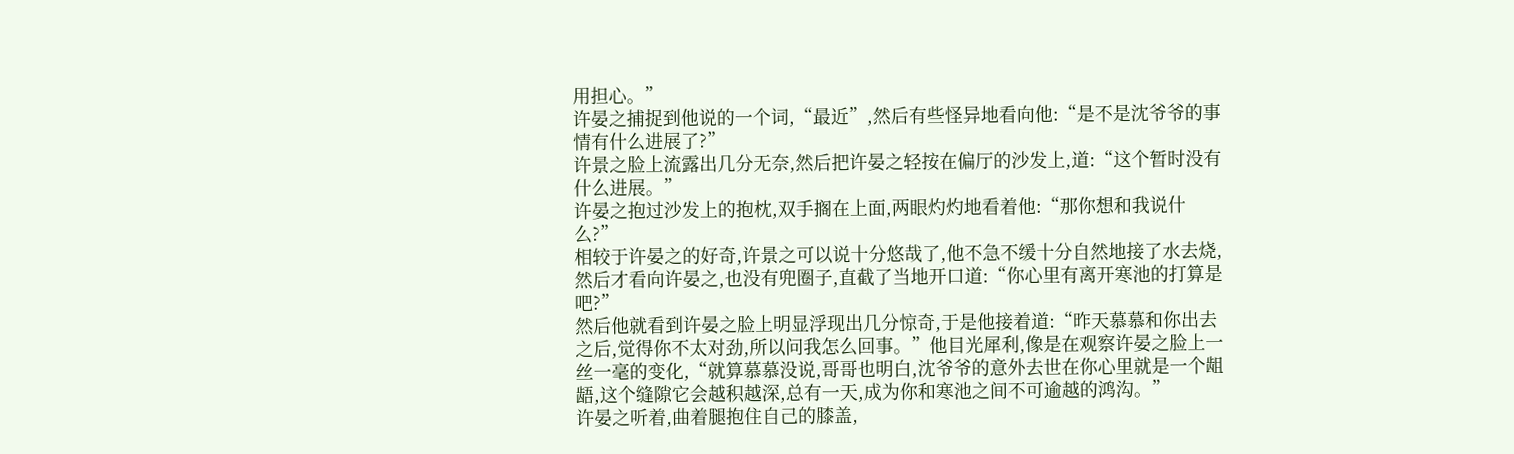用担心。”
许晏之捕捉到他说的一个词,“最近”,然后有些怪异地看向他:“是不是沈爷爷的事情有什么进展了?”
许景之脸上流露出几分无奈,然后把许晏之轻按在偏厅的沙发上,道:“这个暂时没有什么进展。”
许晏之抱过沙发上的抱枕,双手搁在上面,两眼灼灼地看着他:“那你想和我说什么?”
相较于许晏之的好奇,许景之可以说十分悠哉了,他不急不缓十分自然地接了水去烧,然后才看向许晏之,也没有兜圈子,直截了当地开口道:“你心里有离开寒池的打算是吧?”
然后他就看到许晏之脸上明显浮现出几分惊奇,于是他接着道:“昨天慕慕和你出去之后,觉得你不太对劲,所以问我怎么回事。”他目光犀利,像是在观察许晏之脸上一丝一毫的变化,“就算慕慕没说,哥哥也明白,沈爷爷的意外去世在你心里就是一个龃龉,这个缝隙它会越积越深,总有一天,成为你和寒池之间不可逾越的鸿沟。”
许晏之听着,曲着腿抱住自己的膝盖,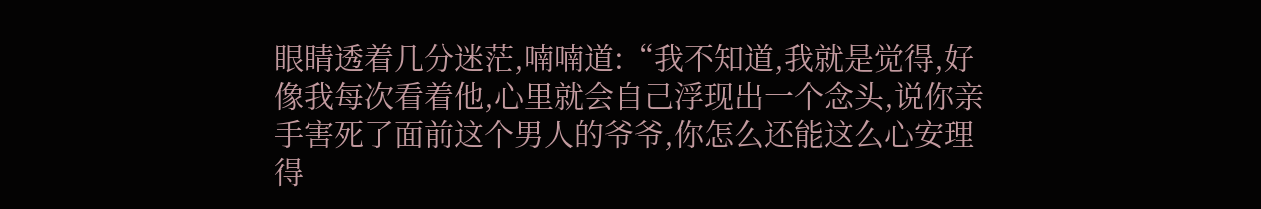眼睛透着几分迷茫,喃喃道:“我不知道,我就是觉得,好像我每次看着他,心里就会自己浮现出一个念头,说你亲手害死了面前这个男人的爷爷,你怎么还能这么心安理得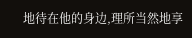地待在他的身边,理所当然地享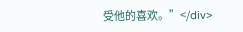受他的喜欢。”</div>